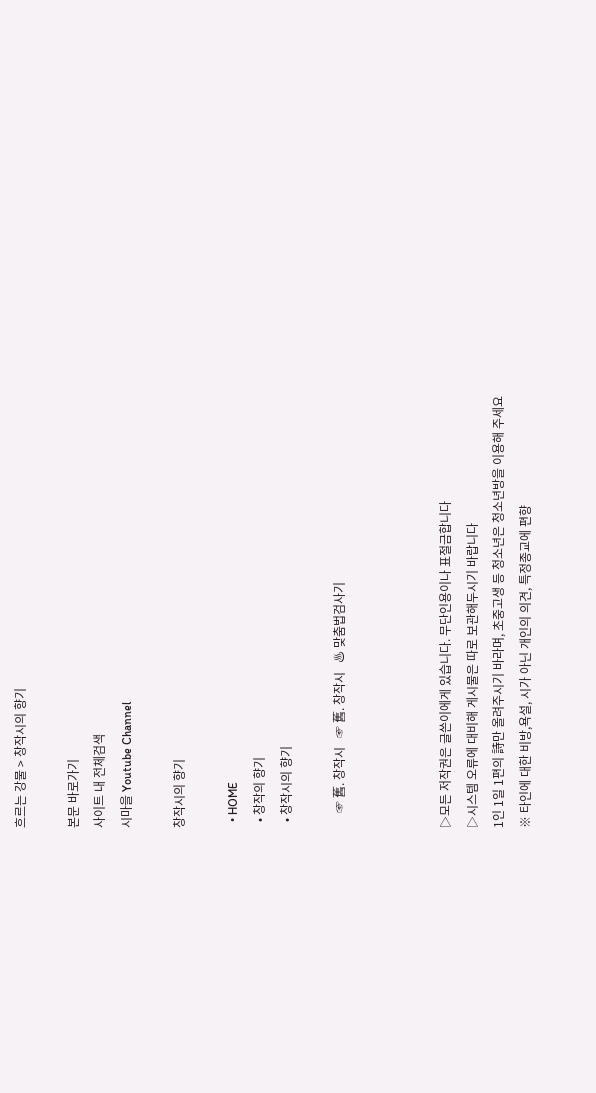흐르는 강물 > 창작시의 향기

본문 바로가기
사이트 내 전체검색
시마을 Youtube Channel

창작시의 향기

  • HOME
  • 창작의 향기
  • 창작시의 향기

     ☞ 舊. 창작시   ☞ 舊. 창작시   ♨ 맞춤법검사기



▷모든 저작권은 글쓴이에게 있습니다. 무단인용이나 표절금합니다
▷시스템 오류에 대비해 게시물은 따로 보관해두시기 바랍니다
1인 1일 1편의 詩만 올려주시기 바라며, 초중고생 등 청소년은 청소년방을 이용해 주세요
※ 타인에 대한 비방,욕설, 시가 아닌 개인의 의견, 특정종교에 편향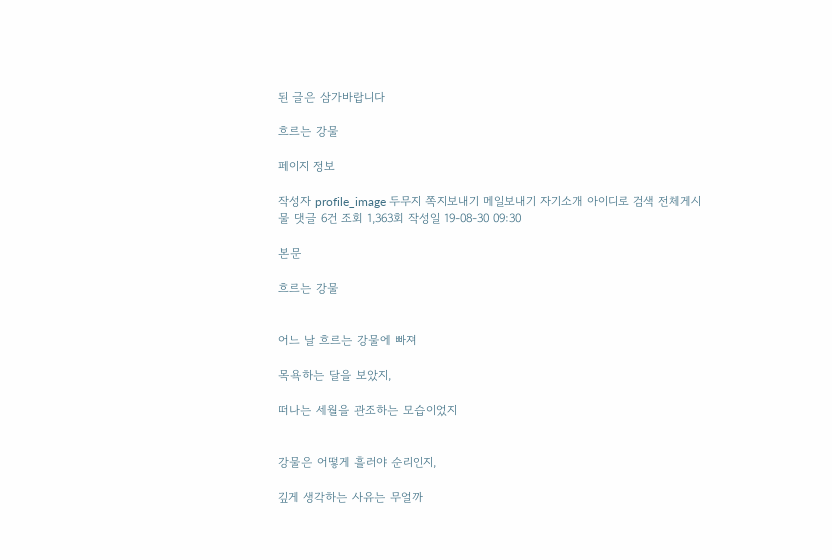된 글은 삼가바랍니다

흐르는 강물

페이지 정보

작성자 profile_image 두무지 쪽지보내기 메일보내기 자기소개 아이디로 검색 전체게시물 댓글 6건 조회 1,363회 작성일 19-08-30 09:30

본문

흐르는 강물


어느 날 흐르는 강물에 빠져

목욕하는 달을 보았지,

떠나는 세월을 관조하는 모습이었지


강물은 어떻게 흘러야 순리인지,

깊게 생각하는 사유는 무얼까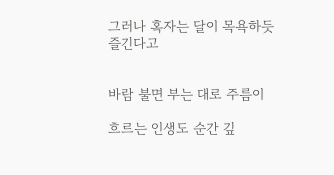그러나 혹자는 달이 목욕하듯 즐긴다고


바람 불면 부는 대로 주름이

흐르는 인생도 순간 깊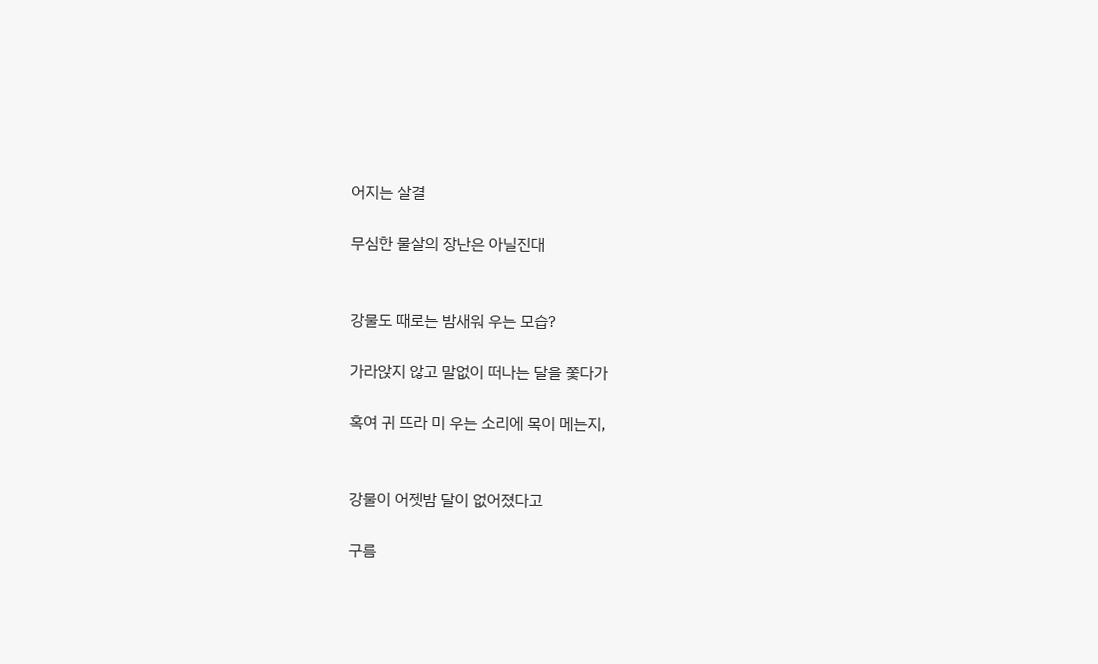어지는 살결

무심한 물살의 장난은 아닐진대


강물도 때로는 밤새워 우는 모습?

가라앉지 않고 말없이 떠나는 달을 쫓다가

혹여 귀 뜨라 미 우는 소리에 목이 메는지,


강물이 어젯밤 달이 없어졌다고

구름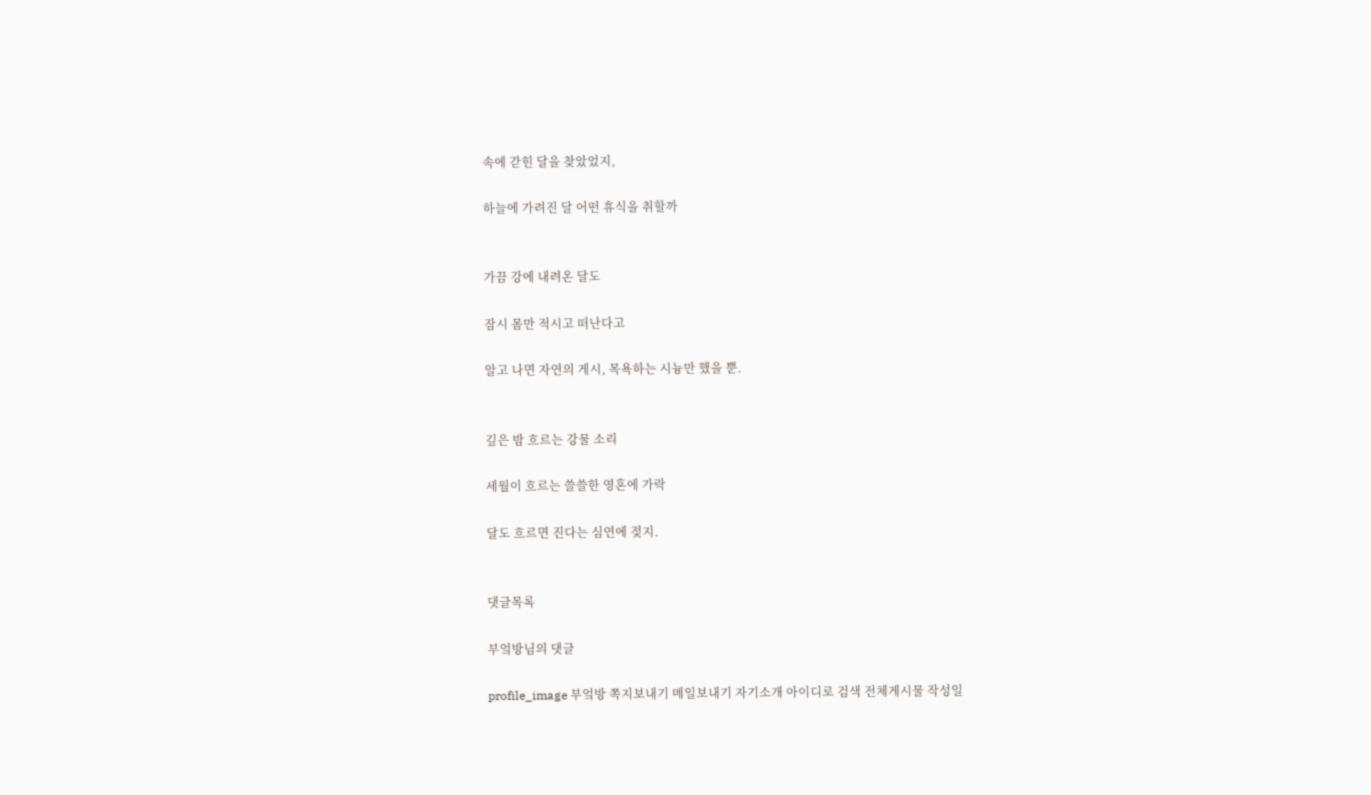속에 갇힌 달을 찾았었지,

하늘에 가려진 달 어떤 휴식을 취할까


가끔 강에 내려온 달도

잠시 몸만 적시고 떠난다고

알고 나면 자연의 게시, 목욕하는 시늉만 했을 뿐.


깊은 밤 흐르는 강물 소리

세월이 흐르는 쓸쓸한 영혼에 가락

달도 흐르면 진다는 심연에 젖지.


댓글목록

부엌방님의 댓글

profile_image 부엌방 쪽지보내기 메일보내기 자기소개 아이디로 검색 전체게시물 작성일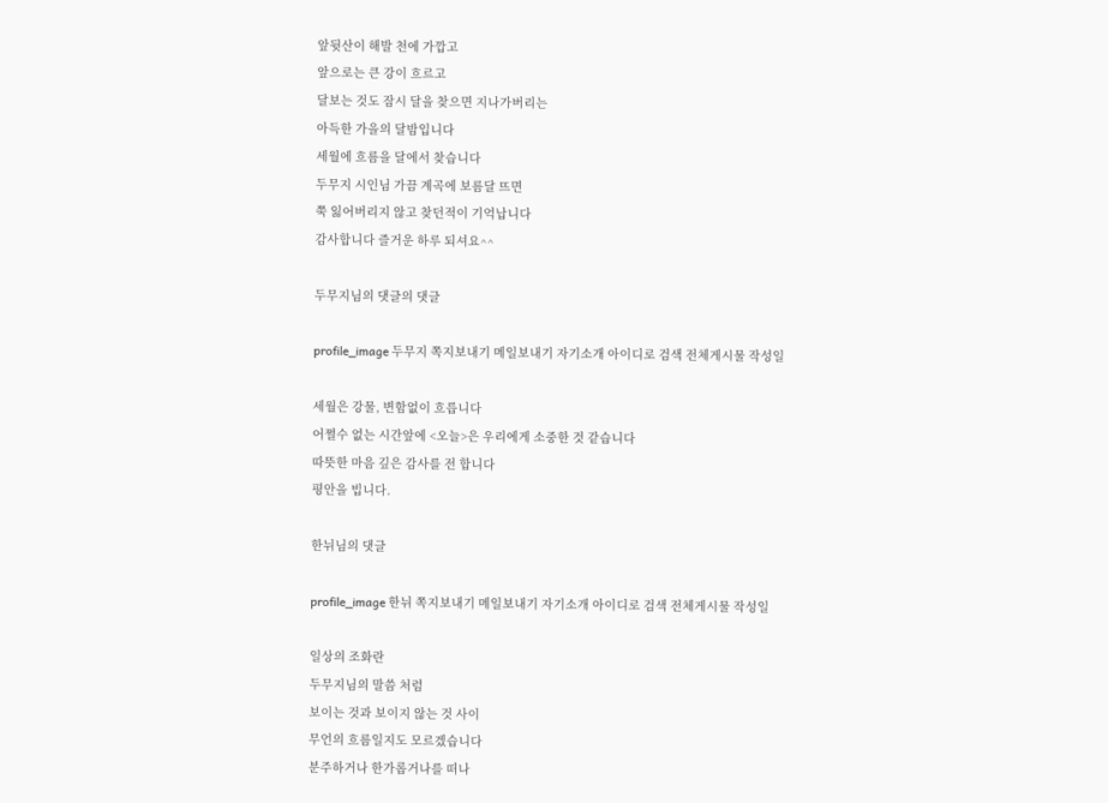앞뒷산이 해발 천에 가깝고
앞으로는 큰 강이 흐르고
달보는 것도 잠시 달을 찾으면 지나가버리는
아득한 가을의 달밤입니다
세월에 흐름을 달에서 찾습니다
두무지 시인님 가끔 계곡에 보름달 뜨면
쭉 잃어버리지 않고 찾던적이 기억납니다
감사합니다 즐거운 하루 되셔요^^

두무지님의 댓글의 댓글

profile_image 두무지 쪽지보내기 메일보내기 자기소개 아이디로 검색 전체게시물 작성일

세월은 강물, 변함없이 흐릅니다
어쩔수 없는 시간앞에 <오늘>은 우리에게 소중한 것 같습니다
따뜻한 마음 깊은 감사를 전 합니다
평안을 빕니다.

한뉘님의 댓글

profile_image 한뉘 쪽지보내기 메일보내기 자기소개 아이디로 검색 전체게시물 작성일

일상의 조화란
두무지님의 말씀 처럼
보이는 것과 보이지 않는 것 사이
무언의 흐름일지도 모르겠습니다
분주하거나 한가롭거나를 떠나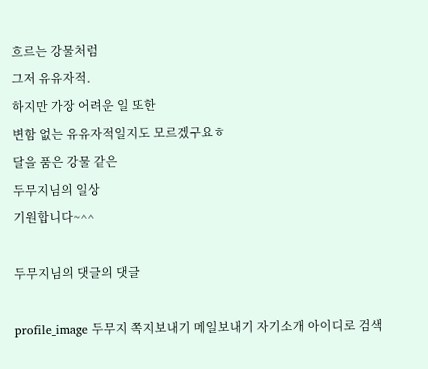흐르는 강물처럼
그저 유유자적.
하지만 가장 어려운 일 또한
변함 없는 유유자적일지도 모르겠구요ㅎ
달을 품은 강물 같은
두무지님의 일상
기원합니다~^^

두무지님의 댓글의 댓글

profile_image 두무지 쪽지보내기 메일보내기 자기소개 아이디로 검색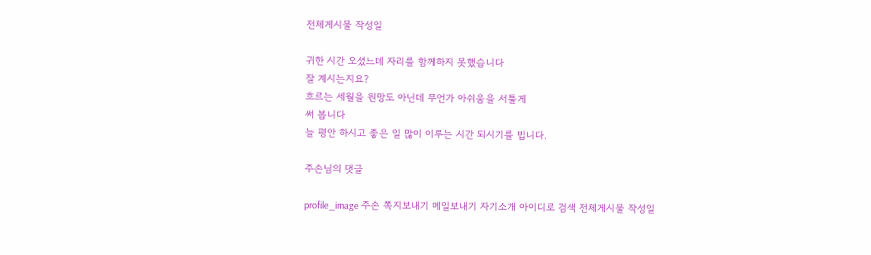전체게시물 작성일

귀한 시간 오셨느데 자리를 함께하지 못했습니다
잘 계시는지요?
흐르는 세월을 원망도 아닌데 무언가 아쉬움을 서툴게
써 봅니다
늘 평안 하시고 좋은 일 많이 이루는 시간 되시기를 빕니다.

주손님의 댓글

profile_image 주손 쪽지보내기 메일보내기 자기소개 아이디로 검색 전체게시물 작성일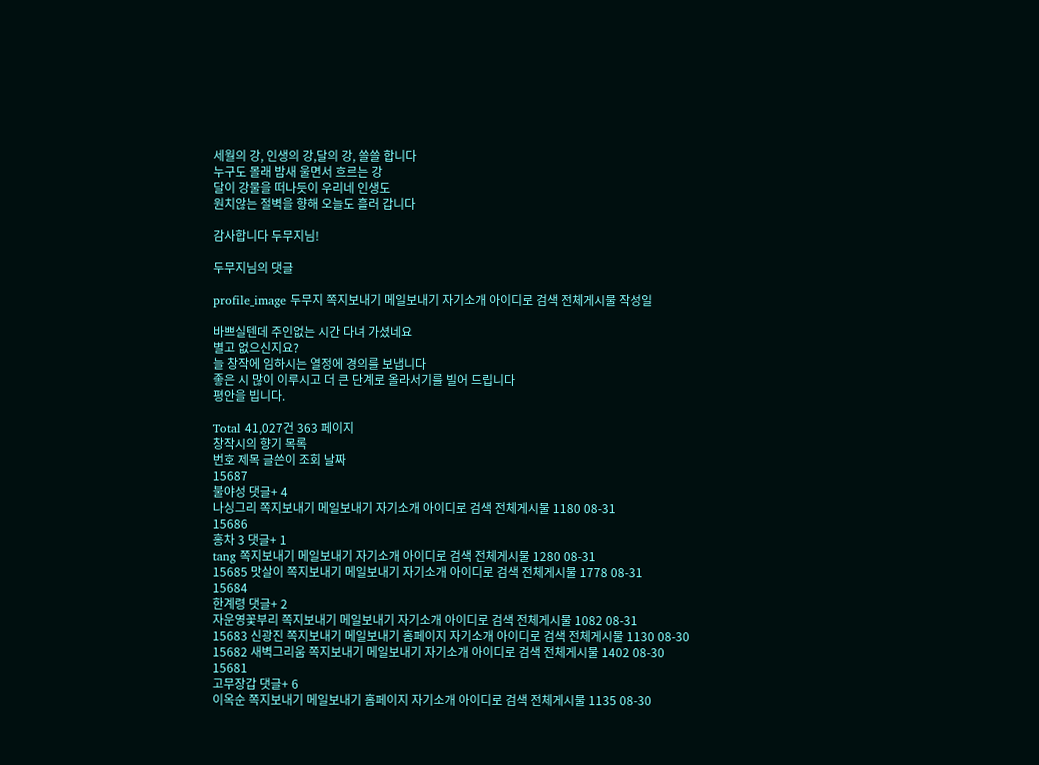세월의 강, 인생의 강,달의 강, 쓸쓸 합니다
누구도 몰래 밤새 울면서 흐르는 강
달이 강물을 떠나듯이 우리네 인생도
원치않는 절벽을 향해 오늘도 흘러 갑니다

감사합니다 두무지님!

두무지님의 댓글

profile_image 두무지 쪽지보내기 메일보내기 자기소개 아이디로 검색 전체게시물 작성일

바쁘실텐데 주인없는 시간 다녀 가셨네요
별고 없으신지요?
늘 창작에 임하시는 열정에 경의를 보냅니다
좋은 시 많이 이루시고 더 큰 단계로 올라서기를 빌어 드립니다
평안을 빕니다.

Total 41,027건 363 페이지
창작시의 향기 목록
번호 제목 글쓴이 조회 날짜
15687
불야성 댓글+ 4
나싱그리 쪽지보내기 메일보내기 자기소개 아이디로 검색 전체게시물 1180 08-31
15686
홍차 3 댓글+ 1
tang 쪽지보내기 메일보내기 자기소개 아이디로 검색 전체게시물 1280 08-31
15685 맛살이 쪽지보내기 메일보내기 자기소개 아이디로 검색 전체게시물 1778 08-31
15684
한계령 댓글+ 2
자운영꽃부리 쪽지보내기 메일보내기 자기소개 아이디로 검색 전체게시물 1082 08-31
15683 신광진 쪽지보내기 메일보내기 홈페이지 자기소개 아이디로 검색 전체게시물 1130 08-30
15682 새벽그리움 쪽지보내기 메일보내기 자기소개 아이디로 검색 전체게시물 1402 08-30
15681
고무장갑 댓글+ 6
이옥순 쪽지보내기 메일보내기 홈페이지 자기소개 아이디로 검색 전체게시물 1135 08-30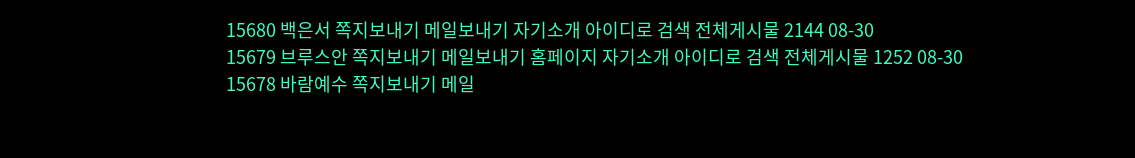15680 백은서 쪽지보내기 메일보내기 자기소개 아이디로 검색 전체게시물 2144 08-30
15679 브루스안 쪽지보내기 메일보내기 홈페이지 자기소개 아이디로 검색 전체게시물 1252 08-30
15678 바람예수 쪽지보내기 메일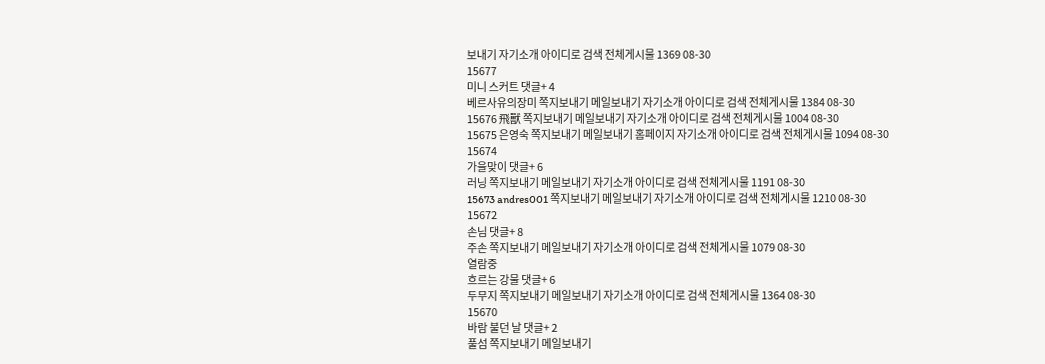보내기 자기소개 아이디로 검색 전체게시물 1369 08-30
15677
미니 스커트 댓글+ 4
베르사유의장미 쪽지보내기 메일보내기 자기소개 아이디로 검색 전체게시물 1384 08-30
15676 飛獸 쪽지보내기 메일보내기 자기소개 아이디로 검색 전체게시물 1004 08-30
15675 은영숙 쪽지보내기 메일보내기 홈페이지 자기소개 아이디로 검색 전체게시물 1094 08-30
15674
가을맞이 댓글+ 6
러닝 쪽지보내기 메일보내기 자기소개 아이디로 검색 전체게시물 1191 08-30
15673 andres001 쪽지보내기 메일보내기 자기소개 아이디로 검색 전체게시물 1210 08-30
15672
손님 댓글+ 8
주손 쪽지보내기 메일보내기 자기소개 아이디로 검색 전체게시물 1079 08-30
열람중
흐르는 강물 댓글+ 6
두무지 쪽지보내기 메일보내기 자기소개 아이디로 검색 전체게시물 1364 08-30
15670
바람 불던 날 댓글+ 2
풀섬 쪽지보내기 메일보내기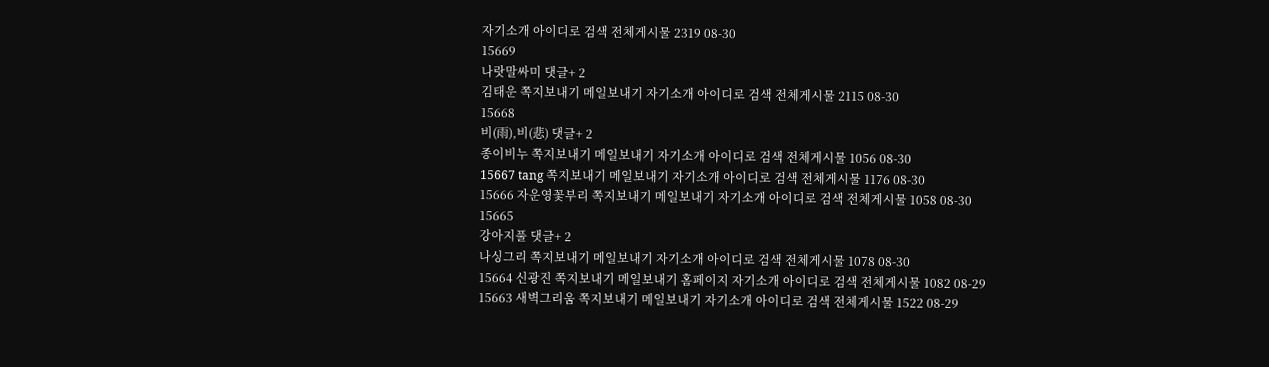자기소개 아이디로 검색 전체게시물 2319 08-30
15669
나랏말싸미 댓글+ 2
김태운 쪽지보내기 메일보내기 자기소개 아이디로 검색 전체게시물 2115 08-30
15668
비(雨),비(悲) 댓글+ 2
종이비누 쪽지보내기 메일보내기 자기소개 아이디로 검색 전체게시물 1056 08-30
15667 tang 쪽지보내기 메일보내기 자기소개 아이디로 검색 전체게시물 1176 08-30
15666 자운영꽃부리 쪽지보내기 메일보내기 자기소개 아이디로 검색 전체게시물 1058 08-30
15665
강아지풀 댓글+ 2
나싱그리 쪽지보내기 메일보내기 자기소개 아이디로 검색 전체게시물 1078 08-30
15664 신광진 쪽지보내기 메일보내기 홈페이지 자기소개 아이디로 검색 전체게시물 1082 08-29
15663 새벽그리움 쪽지보내기 메일보내기 자기소개 아이디로 검색 전체게시물 1522 08-29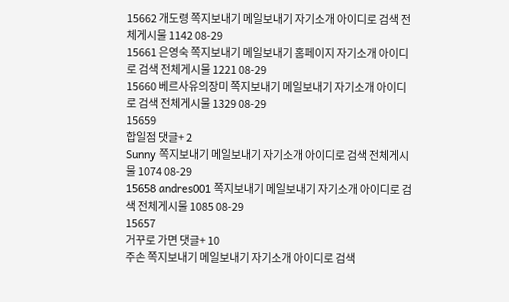15662 개도령 쪽지보내기 메일보내기 자기소개 아이디로 검색 전체게시물 1142 08-29
15661 은영숙 쪽지보내기 메일보내기 홈페이지 자기소개 아이디로 검색 전체게시물 1221 08-29
15660 베르사유의장미 쪽지보내기 메일보내기 자기소개 아이디로 검색 전체게시물 1329 08-29
15659
합일점 댓글+ 2
Sunny 쪽지보내기 메일보내기 자기소개 아이디로 검색 전체게시물 1074 08-29
15658 andres001 쪽지보내기 메일보내기 자기소개 아이디로 검색 전체게시물 1085 08-29
15657
거꾸로 가면 댓글+ 10
주손 쪽지보내기 메일보내기 자기소개 아이디로 검색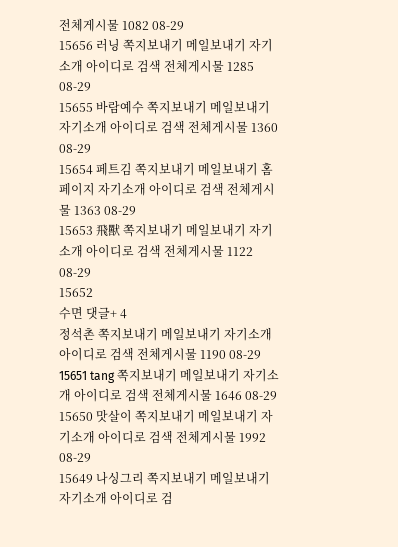전체게시물 1082 08-29
15656 러닝 쪽지보내기 메일보내기 자기소개 아이디로 검색 전체게시물 1285 08-29
15655 바람예수 쪽지보내기 메일보내기 자기소개 아이디로 검색 전체게시물 1360 08-29
15654 페트김 쪽지보내기 메일보내기 홈페이지 자기소개 아이디로 검색 전체게시물 1363 08-29
15653 飛獸 쪽지보내기 메일보내기 자기소개 아이디로 검색 전체게시물 1122 08-29
15652
수면 댓글+ 4
정석촌 쪽지보내기 메일보내기 자기소개 아이디로 검색 전체게시물 1190 08-29
15651 tang 쪽지보내기 메일보내기 자기소개 아이디로 검색 전체게시물 1646 08-29
15650 맛살이 쪽지보내기 메일보내기 자기소개 아이디로 검색 전체게시물 1992 08-29
15649 나싱그리 쪽지보내기 메일보내기 자기소개 아이디로 검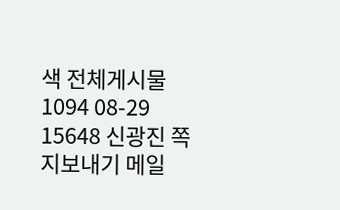색 전체게시물 1094 08-29
15648 신광진 쪽지보내기 메일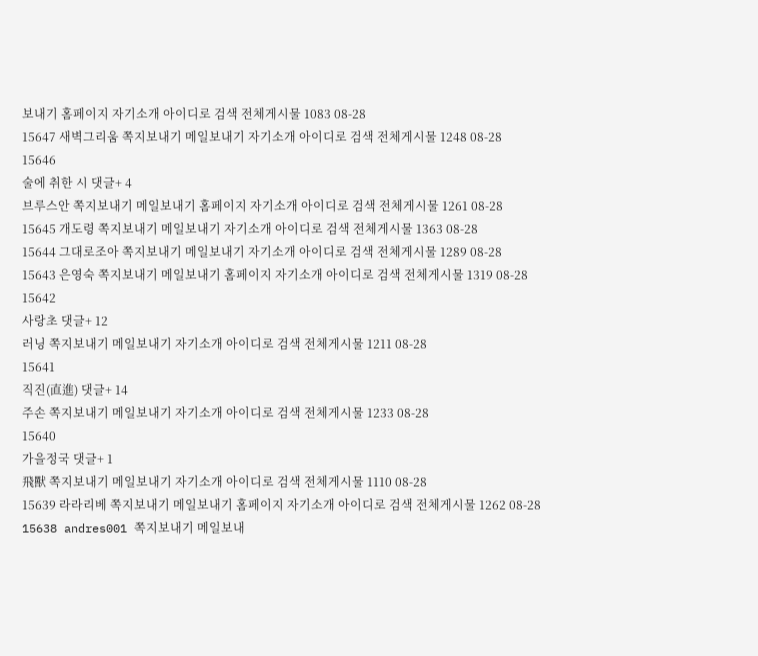보내기 홈페이지 자기소개 아이디로 검색 전체게시물 1083 08-28
15647 새벽그리움 쪽지보내기 메일보내기 자기소개 아이디로 검색 전체게시물 1248 08-28
15646
술에 취한 시 댓글+ 4
브루스안 쪽지보내기 메일보내기 홈페이지 자기소개 아이디로 검색 전체게시물 1261 08-28
15645 개도령 쪽지보내기 메일보내기 자기소개 아이디로 검색 전체게시물 1363 08-28
15644 그대로조아 쪽지보내기 메일보내기 자기소개 아이디로 검색 전체게시물 1289 08-28
15643 은영숙 쪽지보내기 메일보내기 홈페이지 자기소개 아이디로 검색 전체게시물 1319 08-28
15642
사랑초 댓글+ 12
러닝 쪽지보내기 메일보내기 자기소개 아이디로 검색 전체게시물 1211 08-28
15641
직진(直進) 댓글+ 14
주손 쪽지보내기 메일보내기 자기소개 아이디로 검색 전체게시물 1233 08-28
15640
가을정국 댓글+ 1
飛獸 쪽지보내기 메일보내기 자기소개 아이디로 검색 전체게시물 1110 08-28
15639 라라리베 쪽지보내기 메일보내기 홈페이지 자기소개 아이디로 검색 전체게시물 1262 08-28
15638 andres001 쪽지보내기 메일보내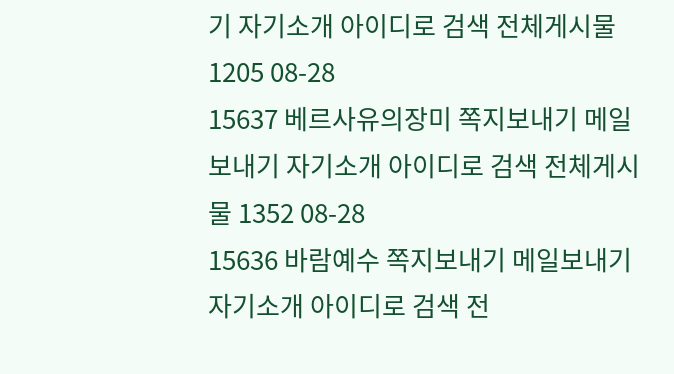기 자기소개 아이디로 검색 전체게시물 1205 08-28
15637 베르사유의장미 쪽지보내기 메일보내기 자기소개 아이디로 검색 전체게시물 1352 08-28
15636 바람예수 쪽지보내기 메일보내기 자기소개 아이디로 검색 전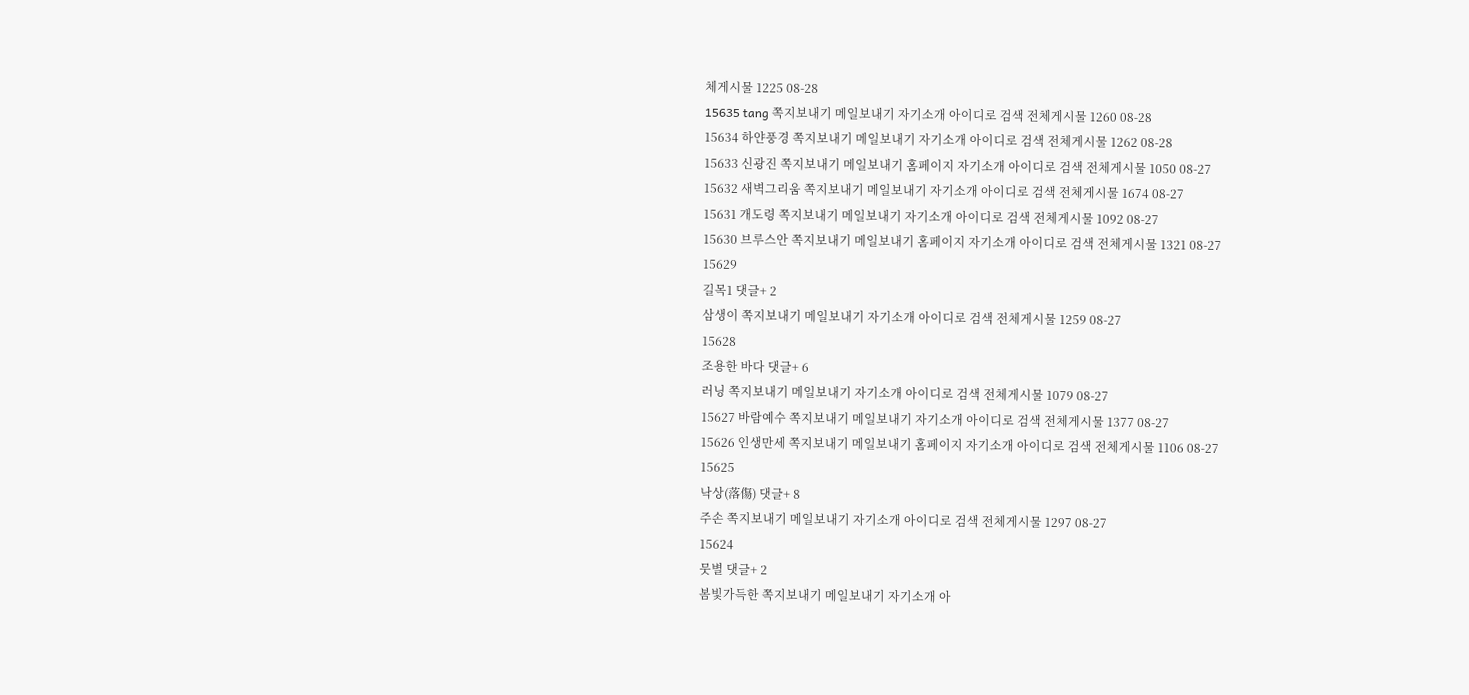체게시물 1225 08-28
15635 tang 쪽지보내기 메일보내기 자기소개 아이디로 검색 전체게시물 1260 08-28
15634 하얀풍경 쪽지보내기 메일보내기 자기소개 아이디로 검색 전체게시물 1262 08-28
15633 신광진 쪽지보내기 메일보내기 홈페이지 자기소개 아이디로 검색 전체게시물 1050 08-27
15632 새벽그리움 쪽지보내기 메일보내기 자기소개 아이디로 검색 전체게시물 1674 08-27
15631 개도령 쪽지보내기 메일보내기 자기소개 아이디로 검색 전체게시물 1092 08-27
15630 브루스안 쪽지보내기 메일보내기 홈페이지 자기소개 아이디로 검색 전체게시물 1321 08-27
15629
길목1 댓글+ 2
삼생이 쪽지보내기 메일보내기 자기소개 아이디로 검색 전체게시물 1259 08-27
15628
조용한 바다 댓글+ 6
러닝 쪽지보내기 메일보내기 자기소개 아이디로 검색 전체게시물 1079 08-27
15627 바람예수 쪽지보내기 메일보내기 자기소개 아이디로 검색 전체게시물 1377 08-27
15626 인생만세 쪽지보내기 메일보내기 홈페이지 자기소개 아이디로 검색 전체게시물 1106 08-27
15625
낙상(落傷) 댓글+ 8
주손 쪽지보내기 메일보내기 자기소개 아이디로 검색 전체게시물 1297 08-27
15624
뭇별 댓글+ 2
봄빛가득한 쪽지보내기 메일보내기 자기소개 아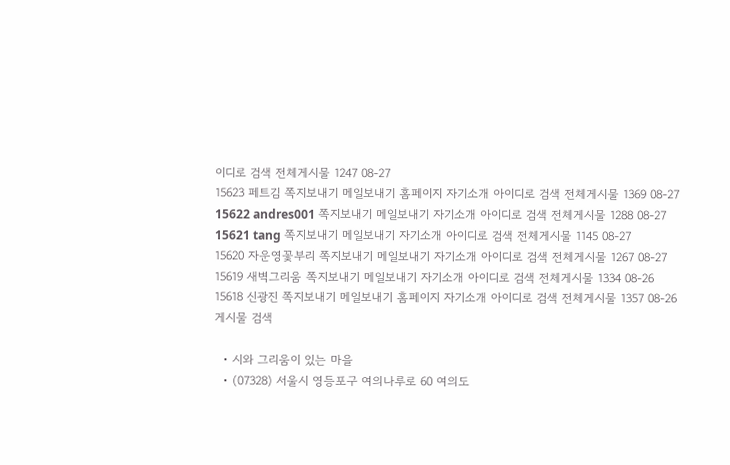이디로 검색 전체게시물 1247 08-27
15623 페트김 쪽지보내기 메일보내기 홈페이지 자기소개 아이디로 검색 전체게시물 1369 08-27
15622 andres001 쪽지보내기 메일보내기 자기소개 아이디로 검색 전체게시물 1288 08-27
15621 tang 쪽지보내기 메일보내기 자기소개 아이디로 검색 전체게시물 1145 08-27
15620 자운영꽃부리 쪽지보내기 메일보내기 자기소개 아이디로 검색 전체게시물 1267 08-27
15619 새벽그리움 쪽지보내기 메일보내기 자기소개 아이디로 검색 전체게시물 1334 08-26
15618 신광진 쪽지보내기 메일보내기 홈페이지 자기소개 아이디로 검색 전체게시물 1357 08-26
게시물 검색

  • 시와 그리움이 있는 마을
  • (07328) 서울시 영등포구 여의나루로 60 여의도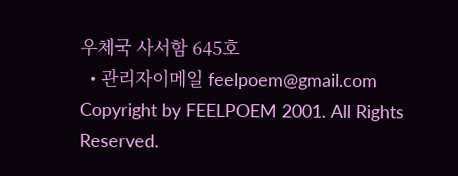우체국 사서함 645호
  • 관리자이메일 feelpoem@gmail.com
Copyright by FEELPOEM 2001. All Rights Reserved.